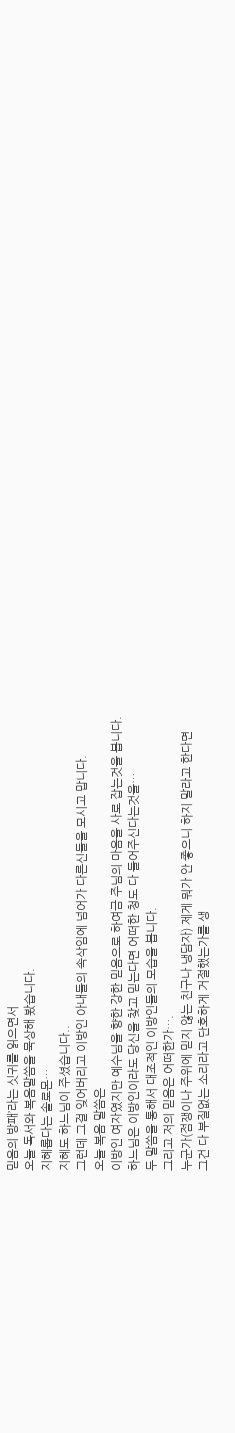믿음의 방패’라는 싯귀를 읽으면서
오늘 독서와 복음말씀을 묵상해 봤습니다.
지혜롭다는 솔로몬…
지혜도 하느님이 주셨습니다..
그런데 그걸 잊어버리고 이방인 아내들의 속삭임에 넘어가 다른신들을 모시고 맙니다.
오늘 복음 말씀은
이방인 여자였지만 예수님을 향한 강한 믿음으로 하여금 주님의 마음을 사로 잡는것을 봅니다.
하느님은 이방인이라도 당신을 찾고 믿는다면 어떠한 청도 다 들어주신다는것을…
두 말씀을 통해서 대조적인 이방인들의 모습을 봅니다.
그리고 저의 믿음은 어떠한가….
누군가(점쟁이나 주위에 믿지 않는 친구나 냉담자) 제게 뭐가 안 좋으니 하지 말라고 한다면
그건 다 부질없는 소리라고 단호하게 거절했는가를 생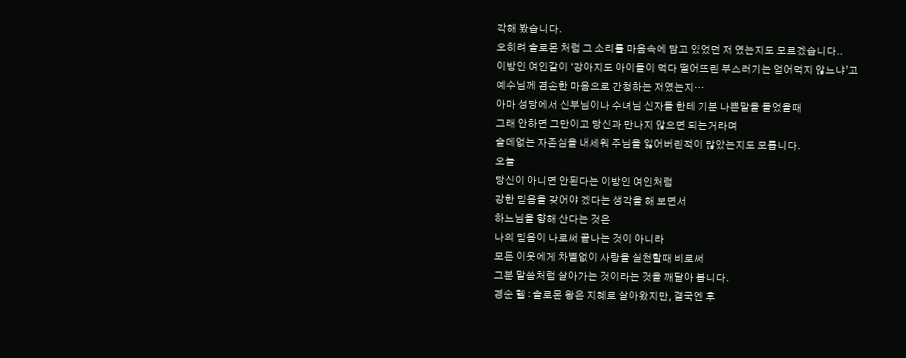각해 봤습니다.
오히려 솔로몬 처럼 그 소리를 마음속에 담고 있었던 저 였는지도 모르겠습니다..
이방인 여인같이 ‘강아지도 아이들이 먹다 떨어뜨린 부스러기는 얻어먹지 않느냐’고
예수님께 겸손한 마음으로 간청하는 저였는지…
아마 성당에서 신부님이나 수녀님 신자들 한테 기분 나쁜말을 들었을때
그래 안하면 그만이고 당신과 만나지 않으면 되는거라며
슬데없는 자존심을 내세워 주님을 잃어버린적이 많았는지도 모릅니다.
오늘
당신이 아니면 안된다는 이방인 여인처럼
강한 믿음을 갖어야 겠다는 생각을 해 보면서
하느님을 향해 산다는 것은
나의 믿음이 나로써 끝나는 것이 아니라
모든 이웃에게 차별없이 사랑을 실천할때 비로써
그분 말씀처럼 살아가는 것이라는 것을 깨달아 봅니다.
경순 헬 : 솔로몬 왕은 지혜로 살아왔지만, 결국엔 후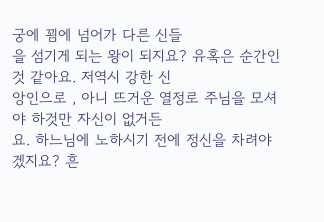궁에 꾐에 넘어가 다른 신들
을 섬기게 되는 왕이 되지요? 유혹은 순간인 것 같아요. 저역시 강한 신
앙인으로 , 아니 뜨거운 열정로 주님을 모셔야 하것만 자신이 없거든
요. 하느님에 노하시기 전에 정신을 차려야겠지요? 흔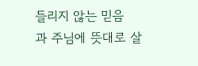들리지 않는 믿음
과 주님에 뜻대로 살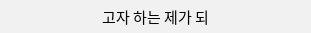고자 하는 제가 되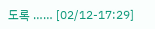도록 …… [02/12-17:29]